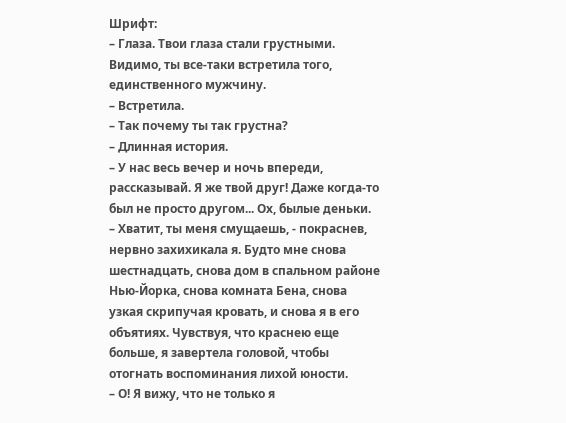Шрифт:
– Глаза. Твои глаза стали грустными. Видимо, ты все-таки встретила того, единственного мужчину.
– Встретила.
– Так почему ты так грустна?
– Длинная история.
– У нас весь вечер и ночь впереди, рассказывай. Я же твой друг! Даже когда-то был не просто другом... Ох, былые деньки.
– Хватит, ты меня смущаешь, - покраснев, нервно захихикала я. Будто мне снова шестнадцать, снова дом в спальном районе Нью-Йорка, снова комната Бена, снова узкая скрипучая кровать, и снова я в его объятиях. Чувствуя, что краснею еще больше, я завертела головой, чтобы отогнать воспоминания лихой юности.
– О! Я вижу, что не только я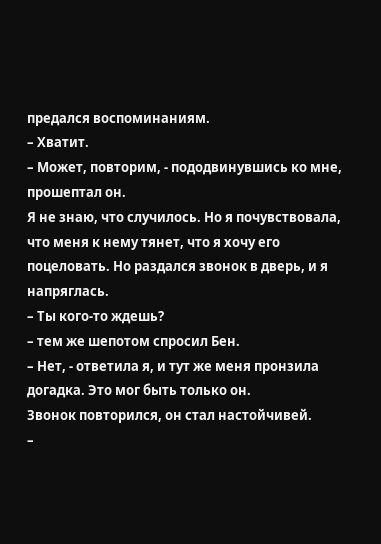предался воспоминаниям.
– Хватит.
– Может, повторим, - пододвинувшись ко мне, прошептал он.
Я не знаю, что случилось. Но я почувствовала, что меня к нему тянет, что я хочу его поцеловать. Но раздался звонок в дверь, и я напряглась.
– Ты кого-то ждешь?
– тем же шепотом спросил Бен.
– Нет, - ответила я, и тут же меня пронзила догадка. Это мог быть только он.
Звонок повторился, он стал настойчивей.
–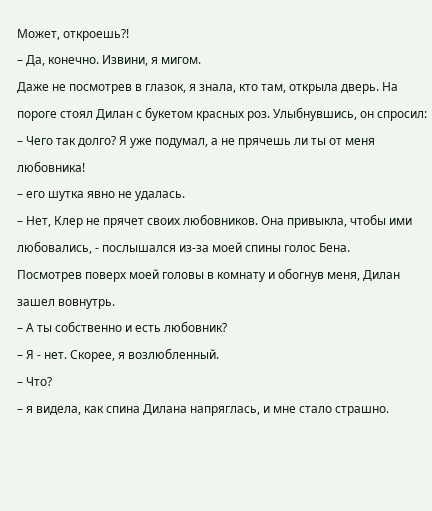Может, откроешь?!
– Да, конечно. Извини, я мигом.
Даже не посмотрев в глазок, я знала, кто там, открыла дверь. На пороге стоял Дилан с букетом красных роз. Улыбнувшись, он спросил:
– Чего так долго? Я уже подумал, а не прячешь ли ты от меня любовника!
– его шутка явно не удалась.
– Нет, Клер не прячет своих любовников. Она привыкла, чтобы ими любовались, - послышался из-за моей спины голос Бена.
Посмотрев поверх моей головы в комнату и обогнув меня, Дилан зашел вовнутрь.
– А ты собственно и есть любовник?
– Я - нет. Скорее, я возлюбленный.
– Что?
– я видела, как спина Дилана напряглась, и мне стало страшно.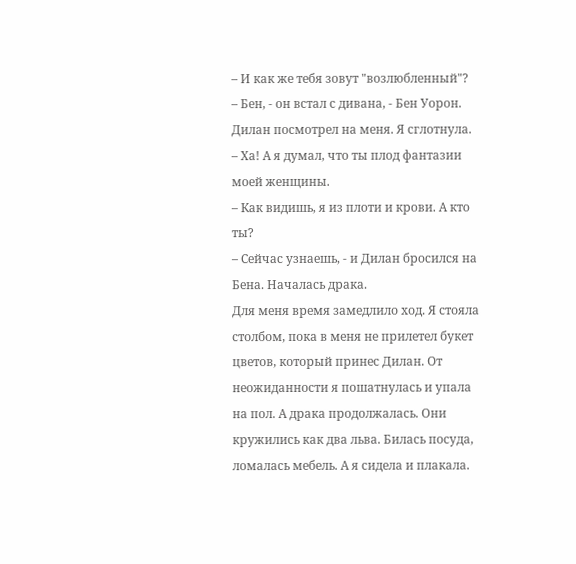– И как же тебя зовут "возлюбленный"?
– Бен, - он встал с дивана, - Бен Уорон.
Дилан посмотрел на меня. Я сглотнула.
– Ха! А я думал, что ты плод фантазии моей женщины.
– Как видишь, я из плоти и крови. А кто ты?
– Сейчас узнаешь, - и Дилан бросился на Бена. Началась драка.
Для меня время замедлило ход. Я стояла столбом, пока в меня не прилетел букет цветов, который принес Дилан. От неожиданности я пошатнулась и упала на пол. А драка продолжалась. Они кружились как два льва. Билась посуда, ломалась мебель. А я сидела и плакала.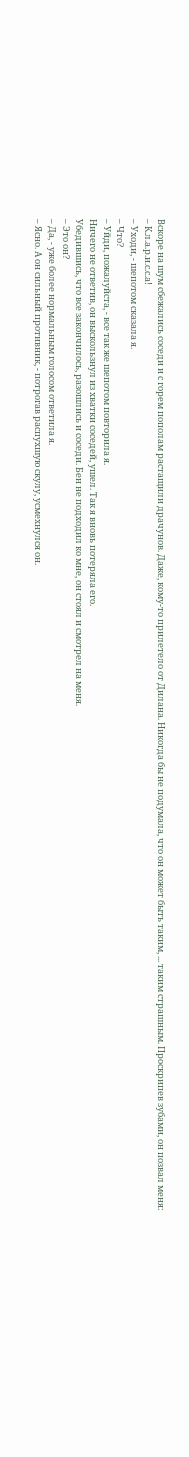Вскоре на шум сбежались соседи и с горем пополам растащили драчунов. Даже, кому-то прилетело от Дилана. Никогда бы не подумала, что он может быть таким, ... таким страшным. Проскрипев зубами, он позвал меня:
– К.л.а.р.и.с.с.а!
– Уходи, - шепотом сказала я.
– Что?
– Уйди, пожалуйста, - все так же шепотом повторила я.
Ничего не ответив, он выскользнул из хватки соседей, ушел. Так я вновь потеряла его.
Убедившись, что все закончилось, разошлись и соседи. Бен не подходил ко мне, он стоял и смотрел на меня.
– Это он?
– Да, - уже более нормальным голосом ответила я.
– Ясно. А он сильный противник, - потрогав распухшую скулу, усмехнулся он.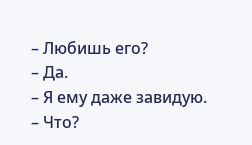– Любишь его?
– Да.
– Я ему даже завидую.
– Что?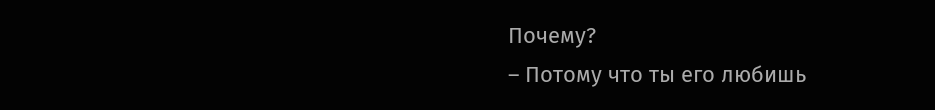Почему?
– Потому что ты его любишь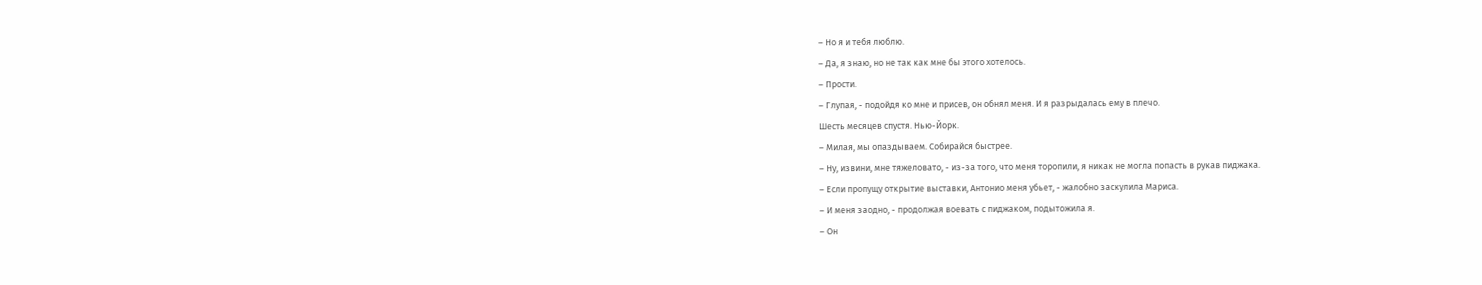– Но я и тебя люблю.
– Да, я знаю, но не так как мне бы этого хотелось.
– Прости.
– Глупая, - подойдя ко мне и присев, он обнял меня. И я разрыдалась ему в плечо.
Шесть месяцев спустя. Нью-Йорк.
– Милая, мы опаздываем. Собирайся быстрее.
– Ну, извини, мне тяжеловато, - из-за того, что меня торопили, я никак не могла попасть в рукав пиджака.
– Если пропущу открытие выставки, Антонио меня убьет, - жалобно заскулила Мариса.
– И меня заодно, - продолжая воевать с пиджаком, подытожила я.
– Он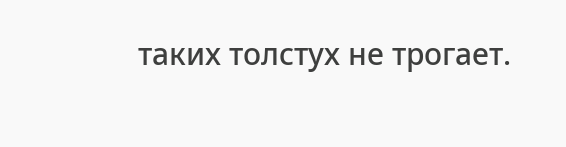таких толстух не трогает.